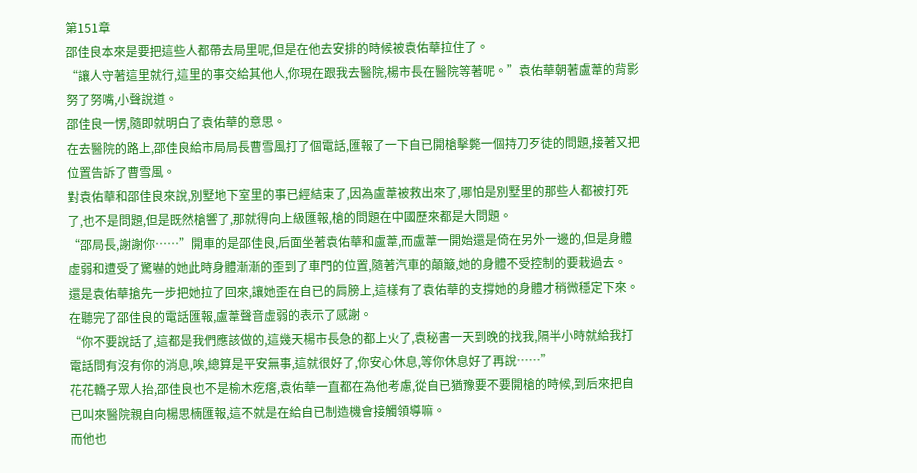第151章
邵佳良本來是要把這些人都帶去局里呢,但是在他去安排的時候被袁佑華拉住了。
“讓人守著這里就行,這里的事交給其他人,你現在跟我去醫院,楊市長在醫院等著呢。”袁佑華朝著盧葦的背影努了努嘴,小聲說道。
邵佳良一愣,隨即就明白了袁佑華的意思。
在去醫院的路上,邵佳良給市局局長曹雪風打了個電話,匯報了一下自已開槍擊斃一個持刀歹徒的問題,接著又把位置告訴了曹雪風。
對袁佑華和邵佳良來說,別墅地下室里的事已經結束了,因為盧葦被救出來了,哪怕是別墅里的那些人都被打死了,也不是問題,但是既然槍響了,那就得向上級匯報,槍的問題在中國歷來都是大問題。
“邵局長,謝謝你……”開車的是邵佳良,后面坐著袁佑華和盧葦,而盧葦一開始還是倚在另外一邊的,但是身體虛弱和遭受了驚嚇的她此時身體漸漸的歪到了車門的位置,隨著汽車的顛簸,她的身體不受控制的要栽過去。
還是袁佑華搶先一步把她拉了回來,讓她歪在自已的肩膀上,這樣有了袁佑華的支撐她的身體才稍微穩定下來。
在聽完了邵佳良的電話匯報,盧葦聲音虛弱的表示了感謝。
“你不要說話了,這都是我們應該做的,這幾天楊市長急的都上火了,袁秘書一天到晚的找我,隔半小時就給我打電話問有沒有你的消息,唉,總算是平安無事,這就很好了,你安心休息,等你休息好了再說……”
花花轎子眾人抬,邵佳良也不是榆木疙瘩,袁佑華一直都在為他考慮,從自已猶豫要不要開槍的時候,到后來把自已叫來醫院親自向楊思楠匯報,這不就是在給自已制造機會接觸領導嘛。
而他也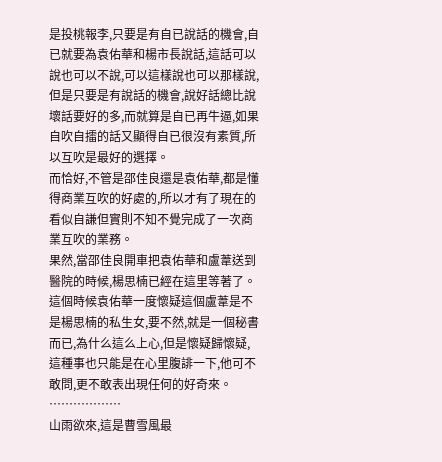是投桃報李,只要是有自已說話的機會,自已就要為袁佑華和楊市長說話,這話可以說也可以不說,可以這樣說也可以那樣說,但是只要是有說話的機會,說好話總比說壞話要好的多,而就算是自已再牛逼,如果自吹自擂的話又顯得自已很沒有素質,所以互吹是最好的選擇。
而恰好,不管是邵佳良還是袁佑華,都是懂得商業互吹的好處的,所以才有了現在的看似自謙但實則不知不覺完成了一次商業互吹的業務。
果然,當邵佳良開車把袁佑華和盧葦送到醫院的時候,楊思楠已經在這里等著了。
這個時候袁佑華一度懷疑這個盧葦是不是楊思楠的私生女,要不然,就是一個秘書而已,為什么這么上心,但是懷疑歸懷疑,這種事也只能是在心里腹誹一下,他可不敢問,更不敢表出現任何的好奇來。
………………
山雨欲來,這是曹雪風最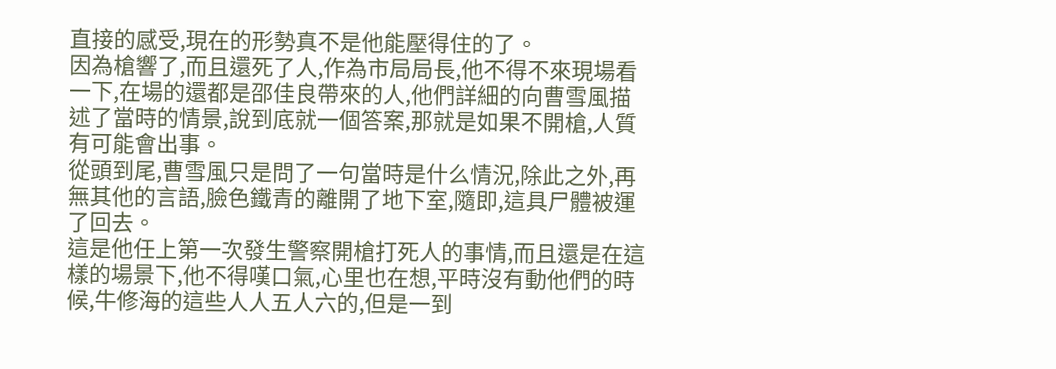直接的感受,現在的形勢真不是他能壓得住的了。
因為槍響了,而且還死了人,作為市局局長,他不得不來現場看一下,在場的還都是邵佳良帶來的人,他們詳細的向曹雪風描述了當時的情景,說到底就一個答案,那就是如果不開槍,人質有可能會出事。
從頭到尾,曹雪風只是問了一句當時是什么情況,除此之外,再無其他的言語,臉色鐵青的離開了地下室,隨即,這具尸體被運了回去。
這是他任上第一次發生警察開槍打死人的事情,而且還是在這樣的場景下,他不得嘆口氣,心里也在想,平時沒有動他們的時候,牛修海的這些人人五人六的,但是一到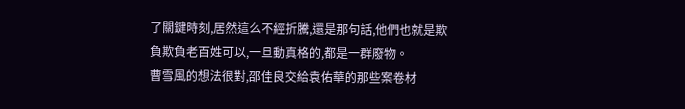了關鍵時刻,居然這么不經折騰,還是那句話,他們也就是欺負欺負老百姓可以,一旦動真格的,都是一群廢物。
曹雪風的想法很對,邵佳良交給袁佑華的那些案卷材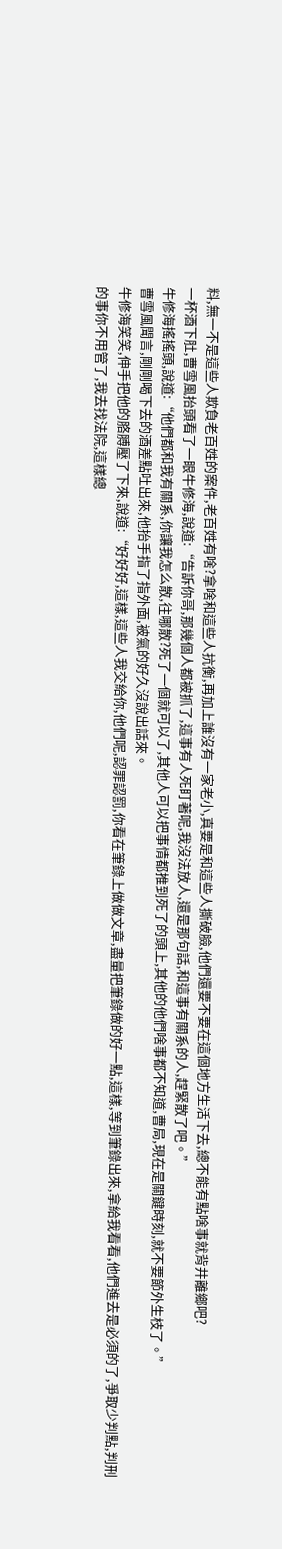料,無一不是這些人欺負老百姓的案件,老百姓有啥?拿啥和這些人抗衡,再加上誰沒有一家老小,真要是和這些人撕破臉,他們還要不要在這個地方生活下去,總不能有點啥事就背井離鄉吧?
一杯酒下肚,曹雪風抬頭看了一眼牛修海,說道:“告訴你哥,那幾個人都被抓了,這事有人死盯著呢,我沒法放人,還是那句話,和這事有關系的人,趕緊散了吧。”
牛修海搖搖頭,說道:“他們都和我有關系,你讓我怎么散,往哪散?死了一個就可以了,其他人可以把事情都推到死了的頭上,其他的他們啥事都不知道,曹局,現在是關鍵時刻,就不要節外生枝了。”
曹雪風聞言,剛剛喝下去的酒差點吐出來,他抬手指了指外面,被氣的好久沒說出話來。
牛修海笑笑,伸手把他的胳膊壓了下來,說道:“好好好,這樣,這些人我交給你,他們呢,認罪認罰,你看在筆錄上做做文章,盡量把筆錄做的好一點,這樣,等到筆錄出來,拿給我看看,他們進去是必須的了,爭取少判點,判刑的事你不用管了,我去找法院,這樣總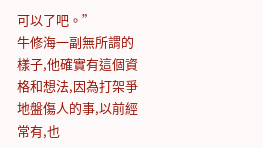可以了吧。”
牛修海一副無所謂的樣子,他確實有這個資格和想法,因為打架爭地盤傷人的事,以前經常有,也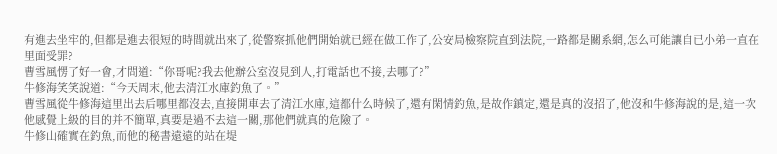有進去坐牢的,但都是進去很短的時間就出來了,從警察抓他們開始就已經在做工作了,公安局檢察院直到法院,一路都是關系網,怎么可能讓自已小弟一直在里面受罪?
曹雪風愣了好一會,才問道:“你哥呢?我去他辦公室沒見到人,打電話也不接,去哪了?”
牛修海笑笑說道:“今天周末,他去清江水庫釣魚了。”
曹雪風從牛修海這里出去后哪里都沒去,直接開車去了清江水庫,這都什么時候了,還有閑情釣魚,是故作鎮定,還是真的沒招了,他沒和牛修海說的是,這一次他感覺上級的目的并不簡單,真要是過不去這一關,那他們就真的危險了。
牛修山確實在釣魚,而他的秘書遠遠的站在堤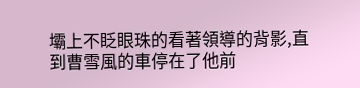壩上不眨眼珠的看著領導的背影,直到曹雪風的車停在了他前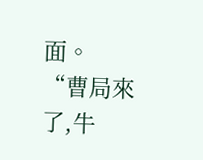面。
“曹局來了,牛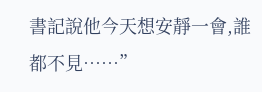書記說他今天想安靜一會,誰都不見……”